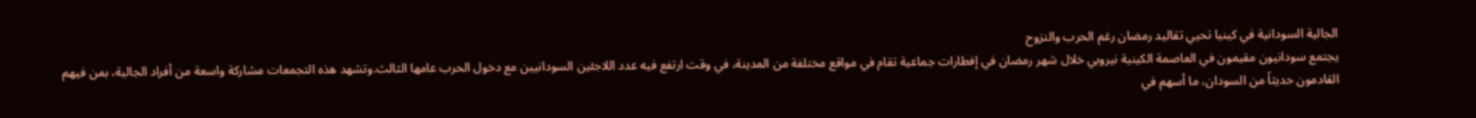الجالية السودانية في كينيا تحيي تقاليد رمضان رغم الحرب والنزوح
يجتمع سودانيون مقيمون في العاصمة الكينية نيروبي خلال شهر رمضان في إفطارات جماعية تقام في مواقع مختلفة من المدينة، في وقت ارتفع فيه عدد اللاجئين السودانيين مع دخول الحرب عامها الثالث.وتشهد هذه التجمعات مشاركة واسعة من أفراد الجالية، بمن فيهم القادمون حديثاً من السودان، ما أسهم في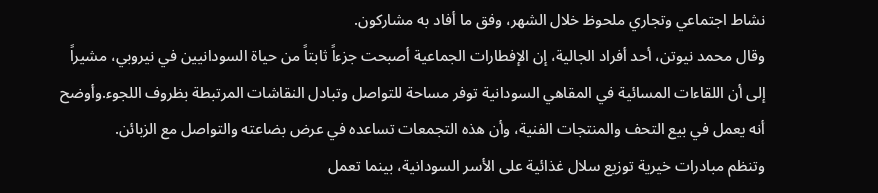نشاط اجتماعي وتجاري ملحوظ خلال الشهر، وفق ما أفاد به مشاركون.
وقال محمد نيوتن، أحد أفراد الجالية، إن الإفطارات الجماعية أصبحت جزءاً ثابتاً من حياة السودانيين في نيروبي، مشيراً إلى أن اللقاءات المسائية في المقاهي السودانية توفر مساحة للتواصل وتبادل النقاشات المرتبطة بظروف اللجوء.وأوضح أنه يعمل في بيع التحف والمنتجات الفنية، وأن هذه التجمعات تساعده في عرض بضاعته والتواصل مع الزبائن.
وتنظم مبادرات خيرية توزيع سلال غذائية على الأسر السودانية، بينما تعمل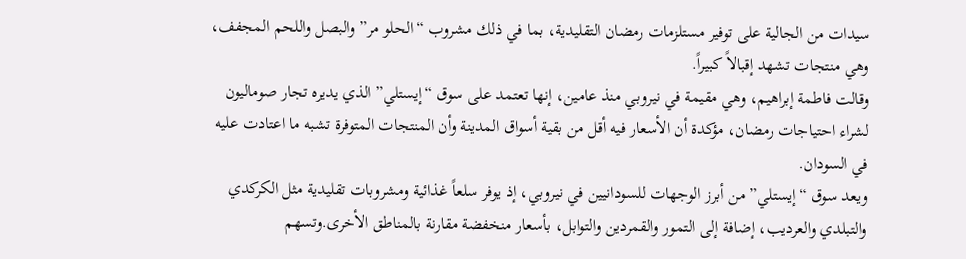سيدات من الجالية على توفير مستلزمات رمضان التقليدية، بما في ذلك مشروب “الحلو مر” والبصل واللحم المجفف، وهي منتجات تشهد إقبالاً كبيراً.
وقالت فاطمة إبراهيم، وهي مقيمة في نيروبي منذ عامين، إنها تعتمد على سوق “إيستلي” الذي يديره تجار صوماليون لشراء احتياجات رمضان، مؤكدة أن الأسعار فيه أقل من بقية أسواق المدينة وأن المنتجات المتوفرة تشبه ما اعتادت عليه في السودان.
ويعد سوق “إيستلي” من أبرز الوجهات للسودانيين في نيروبي، إذ يوفر سلعاً غذائية ومشروبات تقليدية مثل الكركدي والتبلدي والعرديب، إضافة إلى التمور والقمردين والتوابل، بأسعار منخفضة مقارنة بالمناطق الأخرى.وتسهم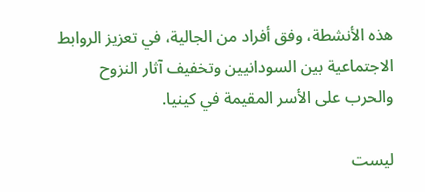هذه الأنشطة، وفق أفراد من الجالية، في تعزيز الروابط الاجتماعية بين السودانيين وتخفيف آثار النزوح والحرب على الأسر المقيمة في كينيا.

ليست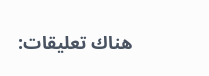هناك تعليقات: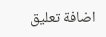اضافة تعليق